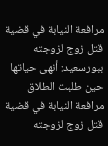مرافعة النيابة في قضية قتل زوج لزوجته ببورسعيد: أنهى حياتها حين طلبت الطلاق
مرافعة النيابة في قضية قتل زوج لزوجته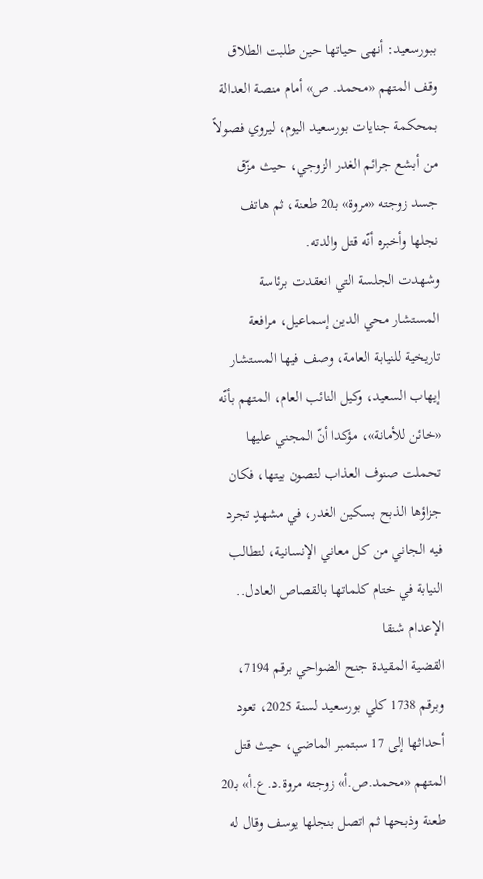ببورسعيد: أنهى حياتها حين طلبت الطلاق
وقف المتهم «محمد. ص» أمام منصة العدالة بمحكمة جنايات بورسعيد اليوم، ليروي فصولاً من أبشع جرائم الغدر الزوجي، حيث مزّق جسد زوجته «مروة» بـ20 طعنة، ثم هاتف نجلها وأخبره أنّه قتل والدته.
وشهدت الجلسة التي انعقدت برئاسة المستشار محي الدين إسماعيل، مرافعة تاريخية للنيابة العامة، وصف فيها المستشار إيهاب السعيد، وكيل النائب العام، المتهم بأنّه «خائن للأمانة»، مؤكدا أنّ المجني عليها تحملت صنوف العذاب لتصون بيتها، فكان جزاؤها الذبح بسكين الغدر، في مشهدٍ تجرد فيه الجاني من كل معاني الإنسانية، لتطالب النيابة في ختام كلماتها بالقصاص العادل.. الإعدام شنقا
القضية المقيدة جنح الضواحي برقم 7194، وبرقم 1738 كلي بورسعيد لسنة 2025، تعود أحداثها إلى 17 سبتمبر الماضي، حيث قتل المتهم «محمد.ص.أ» زوجته مروة.د.ع.أ» بـ20 طعنة وذبحها ثم اتصل بنجلها يوسف وقال له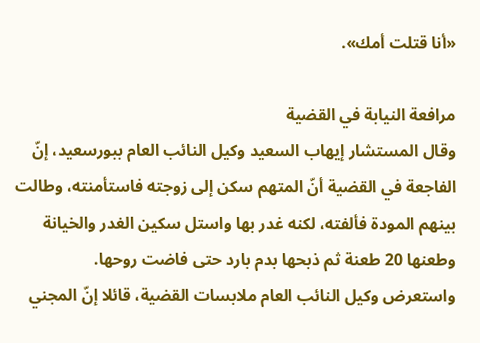«أنا قتلت أمك».

مرافعة النيابة في القضية
وقال المستشار إيهاب السعيد وكيل النائب العام ببورسعيد، إنّ الفاجعة في القضية أنّ المتهم سكن إلى زوجته فاستأمنته، وطالت بينهم المودة فألفته، لكنه غدر بها واستل سكين الغدر والخيانة وطعنها 20 طعنة ثم ذبحها بدم بارد حتى فاضت روحها.
واستعرض وكيل النائب العام ملابسات القضية، قائلا إنّ المجني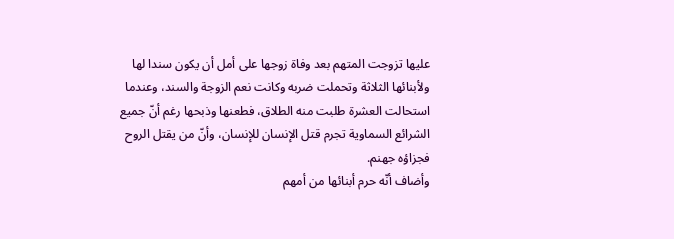عليها تزوجت المتهم بعد وفاة زوجها على أمل أن يكون سندا لها ولأبنائها الثلاثة وتحملت ضربه وكانت نعم الزوجة والسند، وعندما استحالت العشرة طلبت منه الطلاق، فطعنها وذبحها رغم أنّ جميع الشرائع السماوية تجرم قتل الإنسان للإنسان، وأنّ من يقتل الروح فجزاؤه جهنم.
وأضاف أنّه حرم أبنائها من أمهم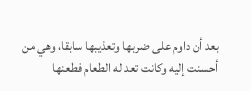بعد أن داوم على ضربها وتعذيبها سابقا، وهي من أحسنت إليه وكانت تعد له الطعام فطعنها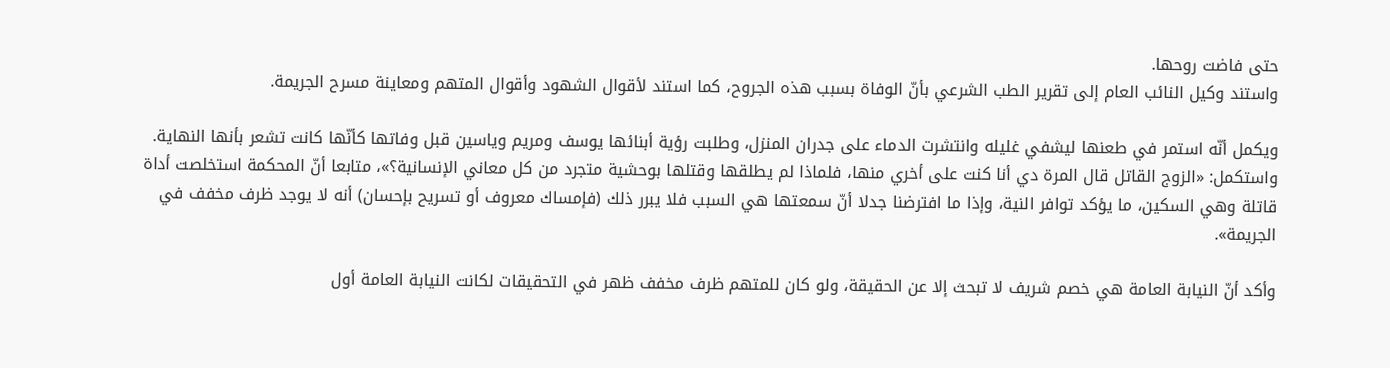حتى فاضت روحها.
واستند وكيل النائب العام إلى تقرير الطب الشرعي بأنّ الوفاة بسبب هذه الجروح، كما استند لأقوال الشهود وأقوال المتهم ومعاينة مسرح الجريمة.

ويكمل أنّه استمر في طعنها ليشفي غليله وانتشرت الدماء على جدران المنزل، وطلبت رؤية أبنائها يوسف ومريم وياسين قبل وفاتها كأنّها كانت تشعر بأنها النهاية.
واستكمل: «الزوج القاتل قال المرة دي أنا كنت على أخري منها، فلماذا لم يطلقها وقتلها بوحشية متجرد من كل معاني الإنسانية؟»، متابعا أنّ المحكمة استخلصت أداة قاتلة وهي السكين، ما يؤكد توافر النية، وإذا ما افترضنا جدلا أنّ سمعتها هي السبب فلا يبرر ذلك (فإمساك معروف أو تسريح بإحسان) أنه لا يوجد ظرف مخفف في الجريمة».

وأكد أنّ النيابة العامة هي خصم شريف لا تبحث إلا عن الحقيقة، ولو كان للمتهم ظرف مخفف ظهر في التحقيقات لكانت النيابة العامة أول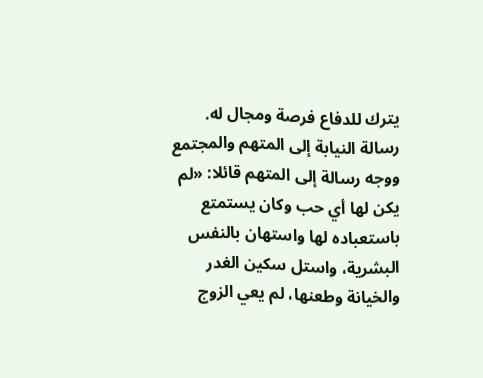يترك للدفاع فرصة ومجال له.
رسالة النيابة إلى المتهم والمجتمع
ووجه رسالة إلى المتهم قائلا: «لم يكن لها أي حب وكان يستمتع باستعباده لها واستهان بالنفس البشرية، واستل سكين الغدر والخيانة وطعنها، لم يعي الزوج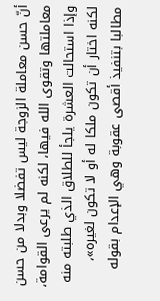أنّ حسن معاملة الزوجة ليس تفضلا وبدلا من حسن معاملتها وتقوى الله فيها، لكنه لم يرعى القوامة، وإذا استحالت العشرة يلجأ للطلاق الذي طلبته منه لكنه اختار أن تكون ملكا له أو لا تكون لغيره»، مطالبا بتنفيذ أقصى عقوبة وهي الإعدام بقوله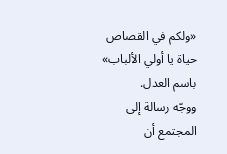«ولكم في القصاص حياة يا أولي الألباب» باسم العدل.
ووجّه رسالة إلى المجتمع أن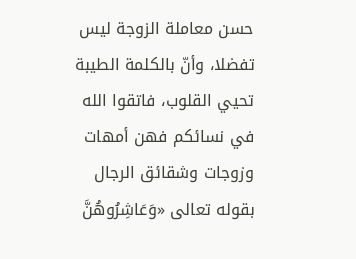حسن معاملة الزوجة ليس تفضلا، وأنّ بالكلمة الطيبة تحيي القلوب، فاتقوا الله في نسائكم فهن أمهات وزوجات وشقائق الرجال بقوله تعالى «وَعَاشِرُوهُنَّ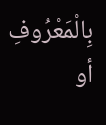بِالْمَعْرُوفِ أو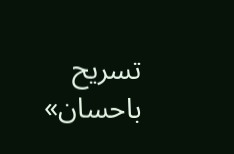تسريح باحسان»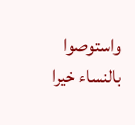واستوصوا بالنساء خيرا